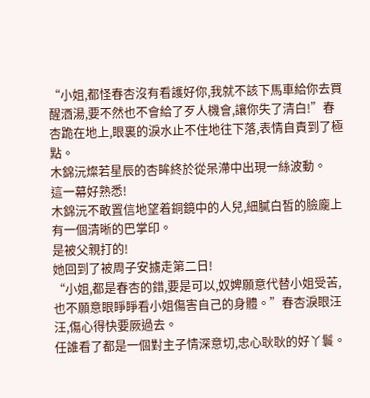“小姐,都怪春杏沒有看護好你,我就不該下馬車給你去買醒酒湯,要不然也不會給了歹人機會,讓你失了清白!”春杏跪在地上,眼裏的淚水止不住地往下落,表情自責到了極點。
木錦沅燦若星辰的杏眸終於從呆滯中出現一絲波動。
這一幕好熟悉!
木錦沅不敢置信地望着銅鏡中的人兒,細膩白皙的臉龐上有一個清晰的巴掌印。
是被父親打的!
她回到了被周子安擄走第二日!
“小姐,都是春杏的錯,要是可以,奴婢願意代替小姐受苦,也不願意眼睜睜看小姐傷害自己的身體。”春杏淚眼汪汪,傷心得快要厥過去。
任誰看了都是一個對主子情深意切,忠心耿耿的好丫鬟。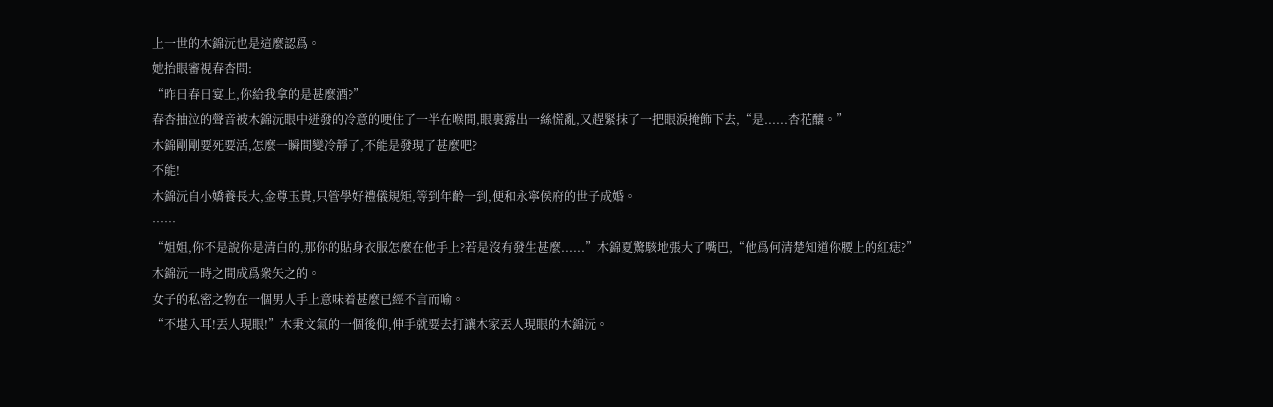上一世的木錦沅也是這麼認爲。
她抬眼審視春杏問:
“昨日春日宴上,你給我拿的是甚麼酒?”
春杏抽泣的聲音被木錦沅眼中迸發的冷意的哽住了一半在喉間,眼裏露出一絲慌亂,又趕緊抹了一把眼淚掩飾下去,“是......杏花釀。”
木錦剛剛要死要活,怎麼一瞬間變冷靜了,不能是發現了甚麼吧?
不能!
木錦沅自小嬌養長大,金尊玉貴,只管學好禮儀規矩,等到年齡一到,便和永寧侯府的世子成婚。
……
“姐姐,你不是說你是清白的,那你的貼身衣服怎麼在他手上?若是沒有發生甚麼......”木錦夏驚駭地張大了嘴巴,“他爲何清楚知道你腰上的紅痣?”
木錦沅一時之間成爲衆矢之的。
女子的私密之物在一個男人手上意味着甚麼已經不言而喻。
“不堪入耳!丟人現眼!”木秉文氣的一個後仰,伸手就要去打讓木家丟人現眼的木錦沅。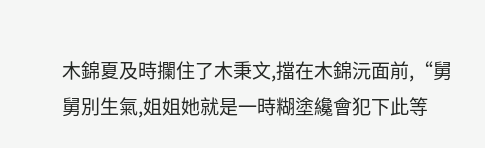木錦夏及時攔住了木秉文,擋在木錦沅面前,“舅舅別生氣,姐姐她就是一時糊塗纔會犯下此等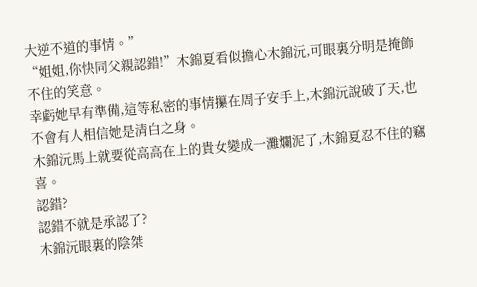大逆不道的事情。”
“姐姐,你快同父親認錯!”木錦夏看似擔心木錦沅,可眼裏分明是掩飾不住的笑意。
幸虧她早有準備,這等私密的事情攥在周子安手上,木錦沅說破了天,也不會有人相信她是清白之身。
木錦沅馬上就要從高高在上的貴女變成一灘爛泥了,木錦夏忍不住的竊喜。
認錯?
認錯不就是承認了?
木錦沅眼裏的陰桀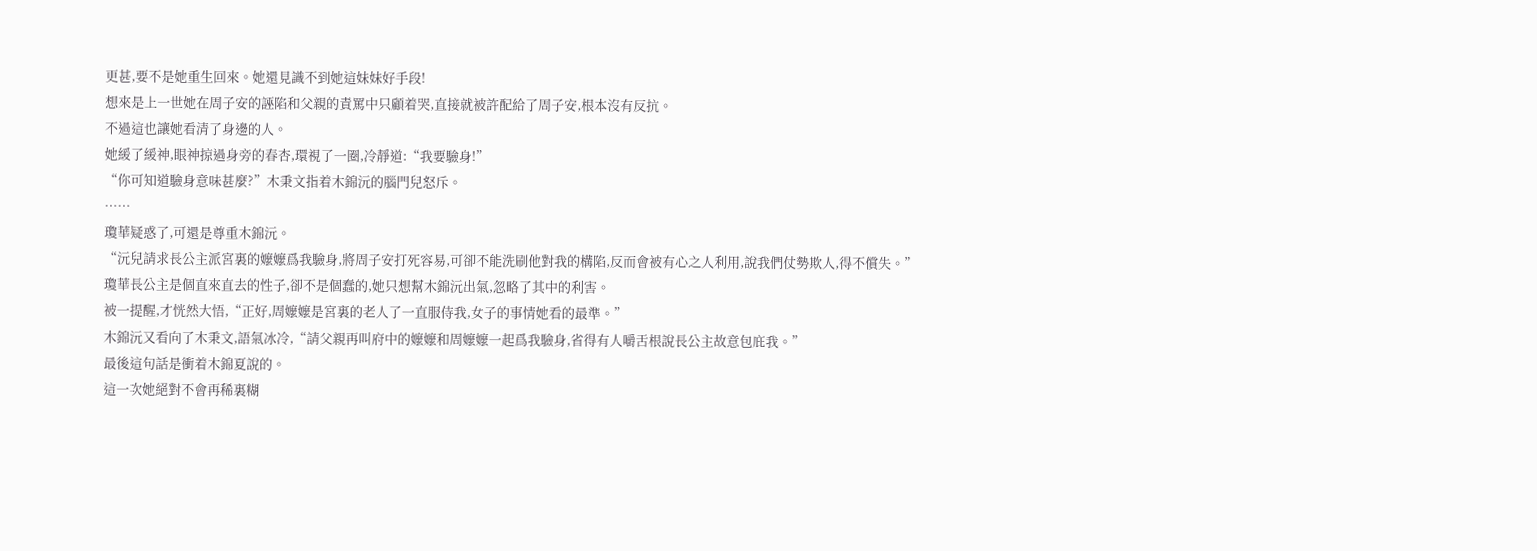更甚,要不是她重生回來。她還見識不到她這妹妹好手段!
想來是上一世她在周子安的誣陷和父親的責罵中只顧着哭,直接就被許配給了周子安,根本沒有反抗。
不過這也讓她看清了身邊的人。
她緩了緩神,眼神掠過身旁的春杏,環視了一圈,冷靜道:“我要驗身!”
“你可知道驗身意味甚麼?”木秉文指着木錦沅的腦門兒怒斥。
……
瓊華疑惑了,可還是尊重木錦沅。
“沅兒請求長公主派宮裏的嬤嬤爲我驗身,將周子安打死容易,可卻不能洗刷他對我的構陷,反而會被有心之人利用,說我們仗勢欺人,得不償失。”
瓊華長公主是個直來直去的性子,卻不是個蠢的,她只想幫木錦沅出氣,忽略了其中的利害。
被一提醒,才恍然大悟,“正好,周嬤嬤是宮裏的老人了一直服侍我,女子的事情她看的最準。”
木錦沅又看向了木秉文,語氣冰冷,“請父親再叫府中的嬤嬤和周嬤嬤一起爲我驗身,省得有人嚼舌根說長公主故意包庇我。”
最後這句話是衝着木錦夏說的。
這一次她絕對不會再稀裏糊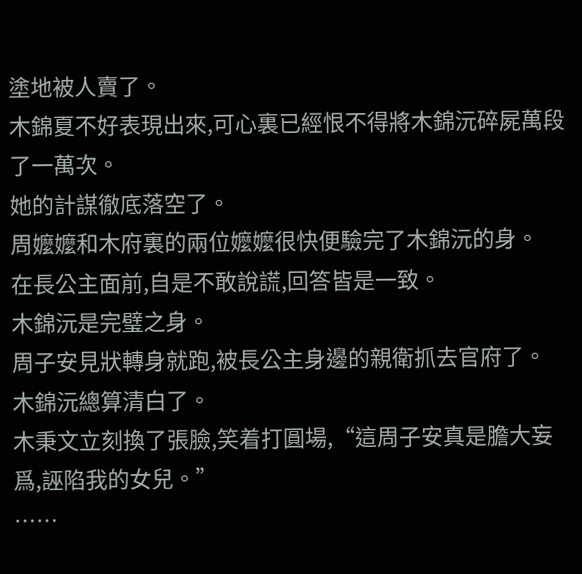塗地被人賣了。
木錦夏不好表現出來,可心裏已經恨不得將木錦沅碎屍萬段了一萬次。
她的計謀徹底落空了。
周嬤嬤和木府裏的兩位嬤嬤很快便驗完了木錦沅的身。
在長公主面前,自是不敢說謊,回答皆是一致。
木錦沅是完璧之身。
周子安見狀轉身就跑,被長公主身邊的親衛抓去官府了。
木錦沅總算清白了。
木秉文立刻換了張臉,笑着打圓場,“這周子安真是膽大妄爲,誣陷我的女兒。”
……